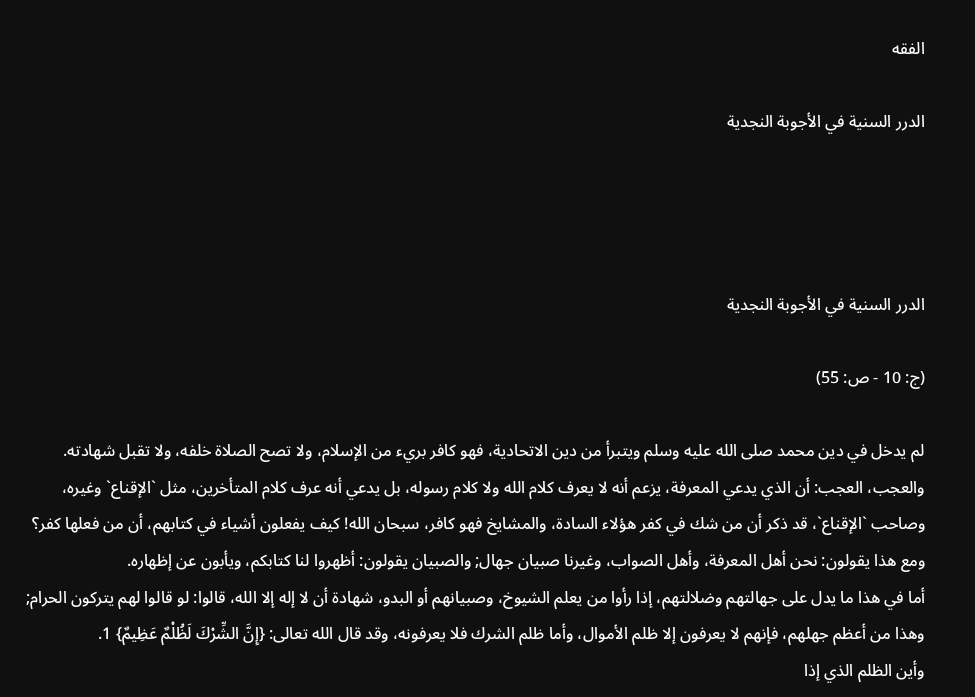الفقه

الدرر السنية في الأجوبة النجدية




الدرر السنية في الأجوبة النجدية

(ج: 10 - ص: 55)

لم يدخل في دين محمد صلى الله عليه وسلم ويتبرأ من دين الاتحادية، فهو كافر بريء من الإسلام، ولا تصح الصلاة خلفه، ولا تقبل شهادته.
والعجب، العجب: أن الذي يدعي المعرفة، يزعم أنه لا يعرف كلام الله ولا كلام رسوله، بل يدعي أنه عرف كلام المتأخرين، مثل `الإقناع` وغيره، وصاحب `الإقناع`، قد ذكر أن من شك في كفر هؤلاء السادة، والمشايخ فهو كافر، سبحان الله! كيف يفعلون أشياء في كتابهم، أن من فعلها كفر؟ ومع هذا يقولون: نحن أهل المعرفة، وأهل الصواب، وغيرنا صبيان جهال; والصبيان يقولون: أظهروا لنا كتابكم، ويأبون عن إظهاره.
أما في هذا ما يدل على جهالتهم وضلالتهم، إذا رأوا من يعلم الشيوخ، وصبيانهم أو البدو، شهادة أن لا إله إلا الله، قالوا: لو قالوا لهم يتركون الحرام; وهذا من أعظم جهلهم، فإنهم لا يعرفون إلا ظلم الأموال، وأما ظلم الشرك فلا يعرفونه، وقد قال الله تعالى: {إِنَّ الشِّرْكَ لَظُلْمٌ عَظِيمٌ} 1.
وأين الظلم الذي إذا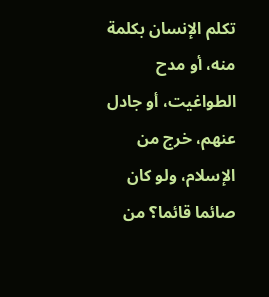تكلم الإنسان بكلمة منه، أو مدح الطواغيت، أو جادل عنهم، خرج من الإسلام، ولو كان صائما قائما؟ من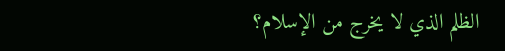الظلم الذي لا يخرج من الإسلام؟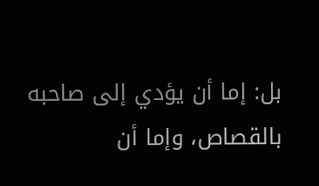بل: إما أن يؤدي إلى صاحبه بالقصاص، وإما أن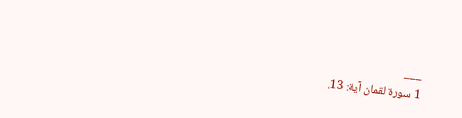___
1 سورة لقمان آية: 13.